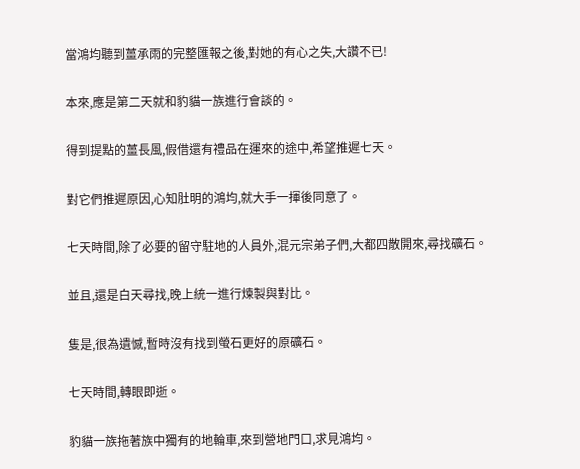當鴻均聽到薑承雨的完整匯報之後,對她的有心之失,大讚不已!

本來,應是第二天就和豹貓一族進行會談的。

得到提點的薑長風,假借還有禮品在運來的途中,希望推遲七天。

對它們推遲原因,心知肚明的鴻均,就大手一揮後同意了。

七天時間,除了必要的留守駐地的人員外,混元宗弟子們,大都四散開來,尋找礦石。

並且,還是白天尋找,晚上統一進行煉製與對比。

隻是,很為遺憾,暫時沒有找到螢石更好的原礦石。

七天時間,轉眼即逝。

豹貓一族拖著族中獨有的地輪車,來到營地門口,求見鴻均。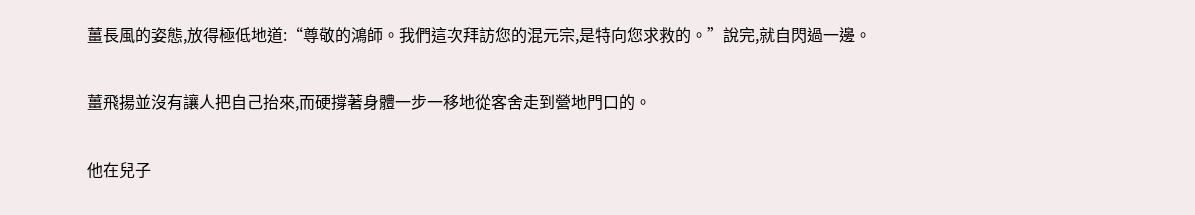薑長風的姿態,放得極低地道:“尊敬的鴻師。我們這次拜訪您的混元宗,是特向您求救的。”說完,就自閃過一邊。

薑飛揚並沒有讓人把自己抬來,而硬撐著身體一步一移地從客舍走到營地門口的。

他在兒子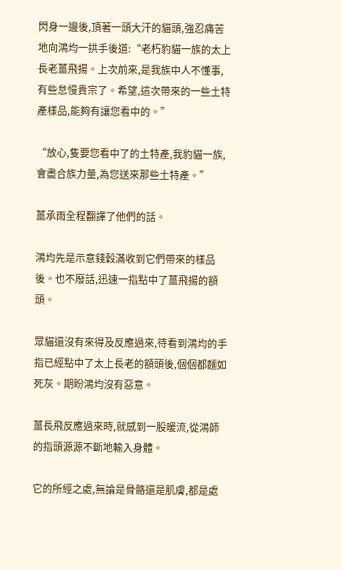閃身一邊後,頂著一頭大汗的貓頭,強忍痛苦地向鴻均一拱手後道:“老朽豹貓一族的太上長老薑飛揚。上次前來,是我族中人不懂事,有些怠慢貴宗了。希望,這次帶來的一些土特產樣品,能夠有讓您看中的。”

“放心,隻要您看中了的土特產,我豹貓一族,會盡合族力量,為您送來那些土特產。”

薑承雨全程翻譯了他們的話。

鴻均先是示意錢穀滿收到它們帶來的樣品後。也不廢話,迅速一指點中了薑飛揚的額頭。

眾貓還沒有來得及反應過來,待看到鴻均的手指已經點中了太上長老的額頭後,個個都麵如死灰。期盼鴻均沒有惡意。

薑長飛反應過來時,就感到一股暖流,從鴻師的指頭源源不斷地輸入身體。

它的所經之處,無論是骨骼還是肌膚,都是處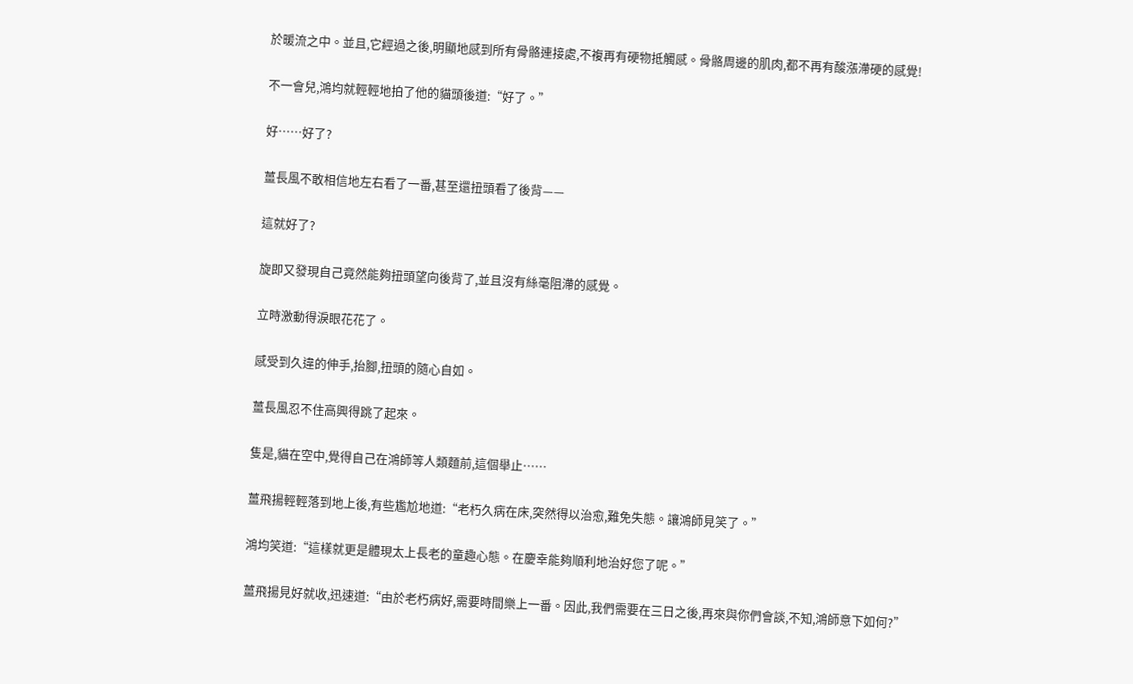於暖流之中。並且,它經過之後,明顯地感到所有骨骼連接處,不複再有硬物抵觸感。骨骼周邊的肌肉,都不再有酸漲滯硬的感覺!

不一會兒,鴻均就輕輕地拍了他的貓頭後道:“好了。”

好……好了?

薑長風不敢相信地左右看了一番,甚至還扭頭看了後背——

這就好了?

旋即又發現自己竟然能夠扭頭望向後背了,並且沒有絲毫阻滯的感覺。

立時激動得淚眼花花了。

感受到久違的伸手,抬腳,扭頭的隨心自如。

薑長風忍不住高興得跳了起來。

隻是,貓在空中,覺得自己在鴻師等人類麵前,這個舉止……

薑飛揚輕輕落到地上後,有些尷尬地道:“老朽久病在床,突然得以治愈,難免失態。讓鴻師見笑了。”

鴻均笑道:“這樣就更是體現太上長老的童趣心態。在慶幸能夠順利地治好您了呢。”

薑飛揚見好就收,迅速道:“由於老朽病好,需要時間樂上一番。因此,我們需要在三日之後,再來與你們會談,不知,鴻師意下如何?”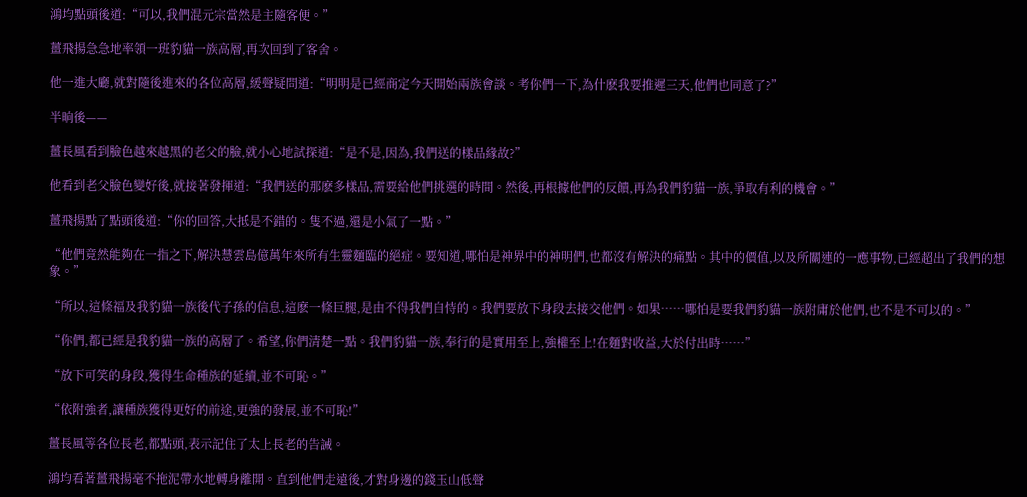鴻均點頭後道:“可以,我們混元宗當然是主隨客便。”

薑飛揚急急地率領一班豹貓一族高層,再次回到了客舍。

他一進大廳,就對隨後進來的各位高層,緩聲疑問道:“明明是已經商定今天開始兩族會談。考你們一下,為什麽我要推遲三天,他們也同意了?”

半晌後——

薑長風看到臉色越來越黑的老父的臉,就小心地試探道:“是不是,因為,我們送的樣品緣故?”

他看到老父臉色變好後,就接著發揮道:“我們送的那麽多樣品,需要給他們挑選的時間。然後,再根據他們的反饋,再為我們豹貓一族,爭取有利的機會。”

薑飛揚點了點頭後道:“你的回答,大抵是不錯的。隻不過,還是小氣了一點。”

“他們竟然能夠在一指之下,解決慧雲島億萬年來所有生靈麵臨的絕症。要知道,哪怕是神界中的神明們,也都沒有解決的痛點。其中的價值,以及所關連的一應事物,已經超出了我們的想象。”

“所以,這條福及我豹貓一族後代子孫的信息,這麽一條巨腿,是由不得我們自恃的。我們要放下身段去接交他們。如果……哪怕是要我們豹貓一族附庸於他們,也不是不可以的。”

“你們,都已經是我豹貓一族的高層了。希望,你們清楚一點。我們豹貓一族,奉行的是實用至上,強權至上!在麵對收益,大於付出時……”

“放下可笑的身段,獲得生命種族的延續,並不可恥。”

“依附強者,讓種族獲得更好的前途,更強的發展,並不可恥!”

薑長風等各位長老,都點頭,表示記住了太上長老的告誡。

鴻均看著薑飛揚毫不拖泥帶水地轉身離開。直到他們走遠後,才對身邊的錢玉山低聲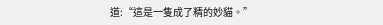道:“這是一隻成了精的妙貓。”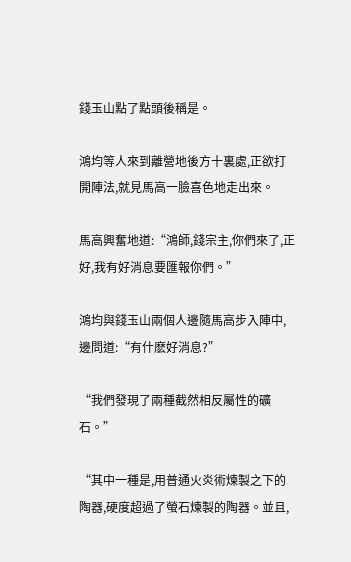錢玉山點了點頭後稱是。

鴻均等人來到離營地後方十裏處,正欲打開陣法,就見馬高一臉喜色地走出來。

馬高興奮地道:“鴻師,錢宗主,你們來了,正好,我有好消息要匯報你們。”

鴻均與錢玉山兩個人邊隨馬高步入陣中,邊問道:“有什麽好消息?”

“我們發現了兩種截然相反屬性的礦石。”

“其中一種是,用普通火炎術煉製之下的陶器,硬度超過了螢石煉製的陶器。並且,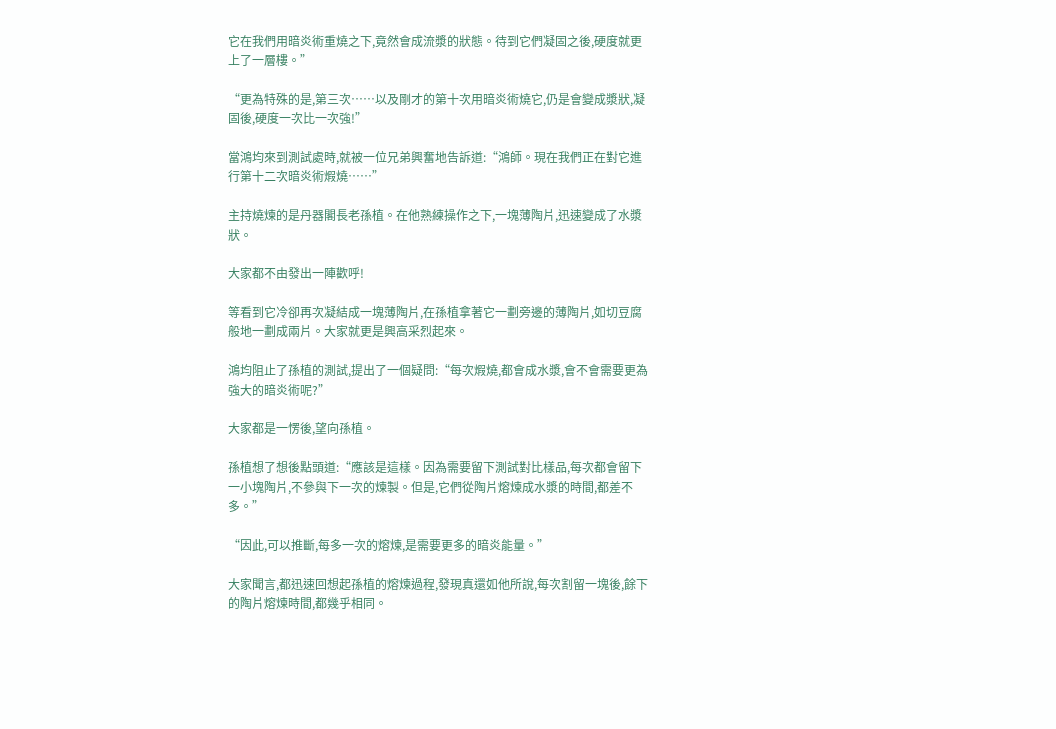它在我們用暗炎術重燒之下,竟然會成流漿的狀態。待到它們凝固之後,硬度就更上了一層樓。”

“更為特殊的是,第三次……以及剛才的第十次用暗炎術燒它,仍是會變成漿狀,凝固後,硬度一次比一次強!”

當鴻均來到測試處時,就被一位兄弟興奮地告訴道:“鴻師。現在我們正在對它進行第十二次暗炎術煆燒……”

主持燒煉的是丹器閣長老孫植。在他熟練操作之下,一塊薄陶片,迅速變成了水漿狀。

大家都不由發出一陣歡呼!

等看到它冷卻再次凝結成一塊薄陶片,在孫植拿著它一劃旁邊的薄陶片,如切豆腐般地一劃成兩片。大家就更是興高采烈起來。

鴻均阻止了孫植的測試,提出了一個疑問:“每次煆燒,都會成水漿,會不會需要更為強大的暗炎術呢?”

大家都是一愣後,望向孫植。

孫植想了想後點頭道:“應該是這樣。因為需要留下測試對比樣品,每次都會留下一小塊陶片,不參與下一次的煉製。但是,它們從陶片熔煉成水漿的時間,都差不多。”

“因此,可以推斷,每多一次的熔煉,是需要更多的暗炎能量。”

大家聞言,都迅速回想起孫植的熔煉過程,發現真還如他所說,每次割留一塊後,餘下的陶片熔煉時間,都幾乎相同。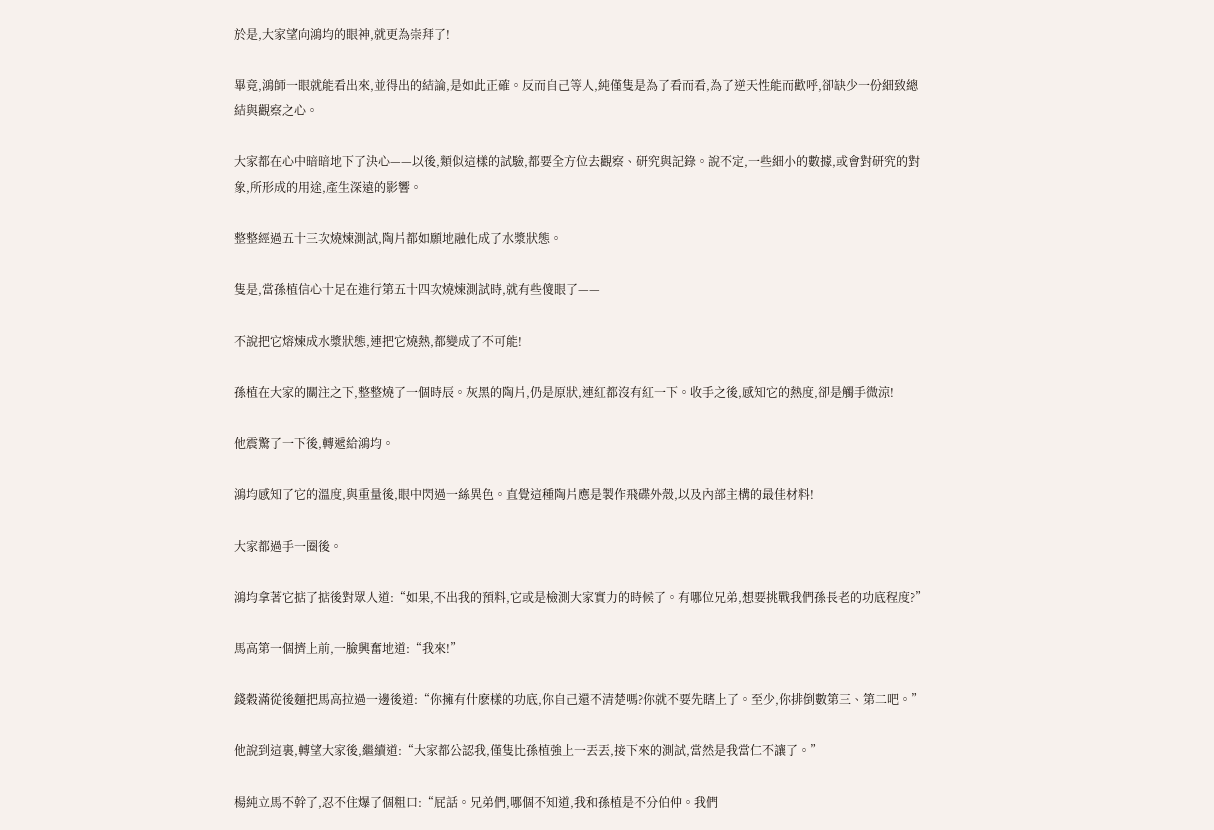於是,大家望向鴻均的眼神,就更為崇拜了!

畢竟,鴻師一眼就能看出來,並得出的結論,是如此正確。反而自己等人,純僅隻是為了看而看,為了逆天性能而歡呼,卻缺少一份細致總結與觀察之心。

大家都在心中暗暗地下了決心——以後,類似這樣的試驗,都要全方位去觀察、研究與記錄。說不定,一些細小的數據,或會對研究的對象,所形成的用途,產生深遠的影響。

整整經過五十三次燒煉測試,陶片都如願地融化成了水漿狀態。

隻是,當孫植信心十足在進行第五十四次燒煉測試時,就有些傻眼了——

不說把它熔煉成水漿狀態,連把它燒熱,都變成了不可能!

孫植在大家的關注之下,整整燒了一個時辰。灰黑的陶片,仍是原狀,連紅都沒有紅一下。收手之後,感知它的熱度,卻是觸手微涼!

他震驚了一下後,轉遞給鴻均。

鴻均感知了它的溫度,與重量後,眼中閃過一絲異色。直覺這種陶片應是製作飛碟外殼,以及內部主構的最佳材料!

大家都過手一圈後。

鴻均拿著它掂了掂後對眾人道:“如果,不出我的預料,它或是檢測大家實力的時候了。有哪位兄弟,想要挑戰我們孫長老的功底程度?”

馬高第一個擠上前,一臉興奮地道:“我來!”

錢穀滿從後麵把馬高拉過一邊後道:“你擁有什麽樣的功底,你自己還不清楚嗎?你就不要先瞎上了。至少,你排倒數第三、第二吧。”

他說到這裏,轉望大家後,繼續道:“大家都公認我,僅隻比孫植強上一丟丟,接下來的測試,當然是我當仁不讓了。”

楊純立馬不幹了,忍不住爆了個粗口:“屁話。兄弟們,哪個不知道,我和孫植是不分伯仲。我們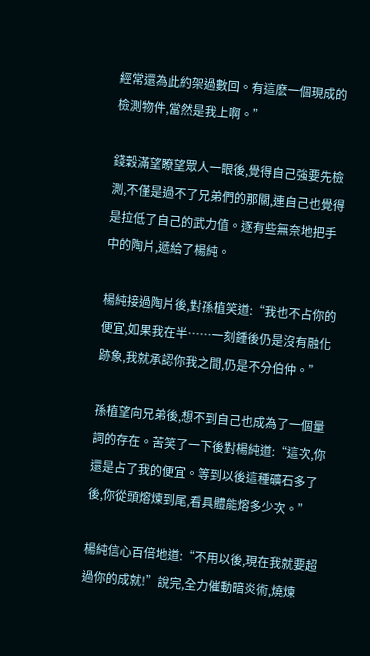經常還為此約架過數回。有這麽一個現成的檢測物件,當然是我上啊。”

錢穀滿望瞭望眾人一眼後,覺得自己強要先檢測,不僅是過不了兄弟們的那關,連自己也覺得是拉低了自己的武力值。逐有些無奈地把手中的陶片,遞給了楊純。

楊純接過陶片後,對孫植笑道:“我也不占你的便宜,如果我在半……一刻鍾後仍是沒有融化跡象,我就承認你我之間,仍是不分伯仲。”

孫植望向兄弟後,想不到自己也成為了一個量詞的存在。苦笑了一下後對楊純道:“這次,你還是占了我的便宜。等到以後這種礦石多了後,你從頭熔煉到尾,看具體能熔多少次。”

楊純信心百倍地道:“不用以後,現在我就要超過你的成就!”說完,全力催動暗炎術,燒煉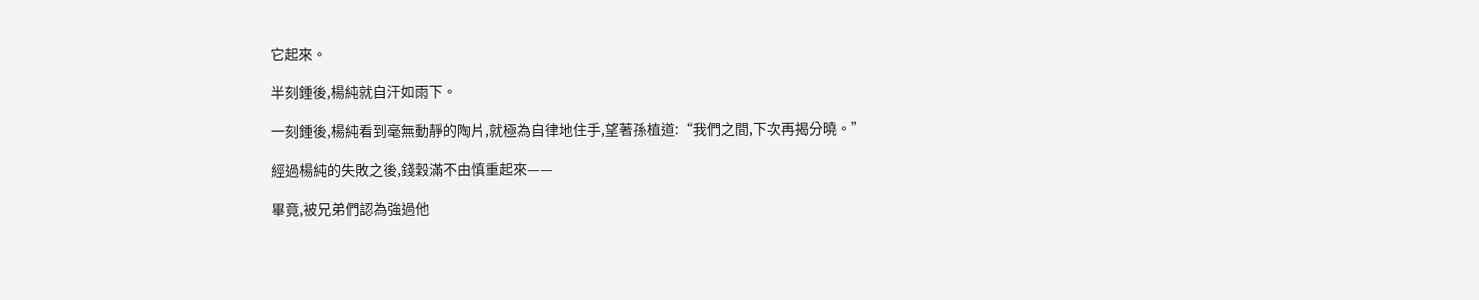它起來。

半刻鍾後,楊純就自汗如雨下。

一刻鍾後,楊純看到毫無動靜的陶片,就極為自律地住手,望著孫植道:“我們之間,下次再揭分曉。”

經過楊純的失敗之後,錢穀滿不由慎重起來——

畢竟,被兄弟們認為強過他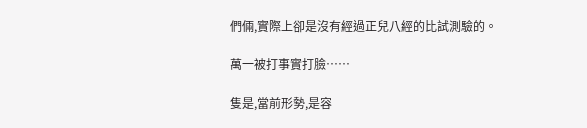們倆,實際上卻是沒有經過正兒八經的比試測驗的。

萬一被打事實打臉……

隻是,當前形勢,是容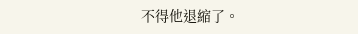不得他退縮了。